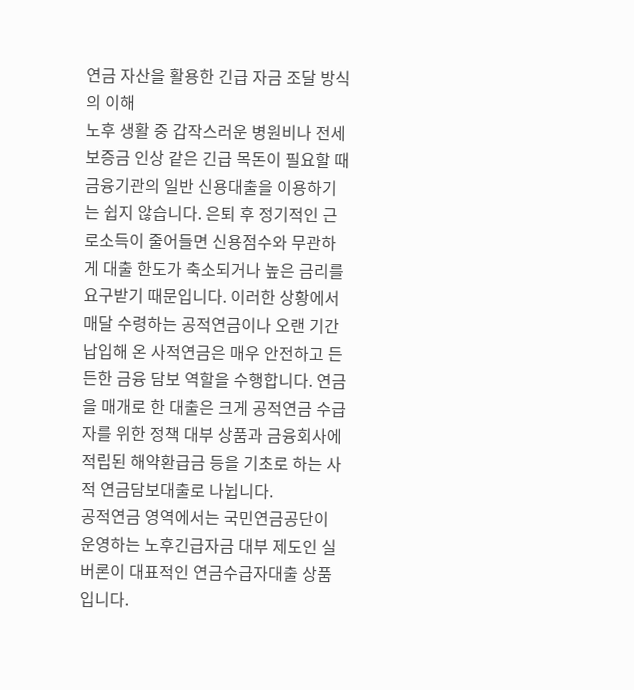연금 자산을 활용한 긴급 자금 조달 방식의 이해
노후 생활 중 갑작스러운 병원비나 전세보증금 인상 같은 긴급 목돈이 필요할 때 금융기관의 일반 신용대출을 이용하기는 쉽지 않습니다. 은퇴 후 정기적인 근로소득이 줄어들면 신용점수와 무관하게 대출 한도가 축소되거나 높은 금리를 요구받기 때문입니다. 이러한 상황에서 매달 수령하는 공적연금이나 오랜 기간 납입해 온 사적연금은 매우 안전하고 든든한 금융 담보 역할을 수행합니다. 연금을 매개로 한 대출은 크게 공적연금 수급자를 위한 정책 대부 상품과 금융회사에 적립된 해약환급금 등을 기초로 하는 사적 연금담보대출로 나뉩니다.
공적연금 영역에서는 국민연금공단이 운영하는 노후긴급자금 대부 제도인 실버론이 대표적인 연금수급자대출 상품입니다.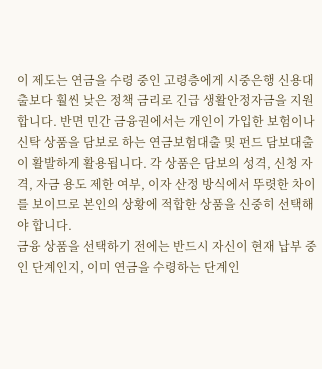이 제도는 연금을 수령 중인 고령층에게 시중은행 신용대출보다 훨씬 낮은 정책 금리로 긴급 생활안정자금을 지원합니다. 반면 민간 금융권에서는 개인이 가입한 보험이나 신탁 상품을 담보로 하는 연금보험대출 및 펀드 담보대출이 활발하게 활용됩니다. 각 상품은 담보의 성격, 신청 자격, 자금 용도 제한 여부, 이자 산정 방식에서 뚜렷한 차이를 보이므로 본인의 상황에 적합한 상품을 신중히 선택해야 합니다.
금융 상품을 선택하기 전에는 반드시 자신이 현재 납부 중인 단계인지, 이미 연금을 수령하는 단계인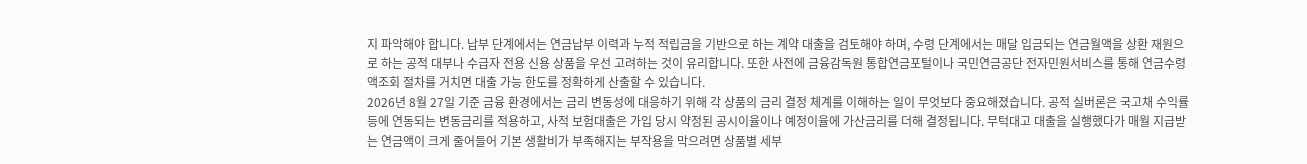지 파악해야 합니다. 납부 단계에서는 연금납부 이력과 누적 적립금을 기반으로 하는 계약 대출을 검토해야 하며, 수령 단계에서는 매달 입금되는 연금월액을 상환 재원으로 하는 공적 대부나 수급자 전용 신용 상품을 우선 고려하는 것이 유리합니다. 또한 사전에 금융감독원 통합연금포털이나 국민연금공단 전자민원서비스를 통해 연금수령액조회 절차를 거치면 대출 가능 한도를 정확하게 산출할 수 있습니다.
2026년 8월 27일 기준 금융 환경에서는 금리 변동성에 대응하기 위해 각 상품의 금리 결정 체계를 이해하는 일이 무엇보다 중요해졌습니다. 공적 실버론은 국고채 수익률 등에 연동되는 변동금리를 적용하고, 사적 보험대출은 가입 당시 약정된 공시이율이나 예정이율에 가산금리를 더해 결정됩니다. 무턱대고 대출을 실행했다가 매월 지급받는 연금액이 크게 줄어들어 기본 생활비가 부족해지는 부작용을 막으려면 상품별 세부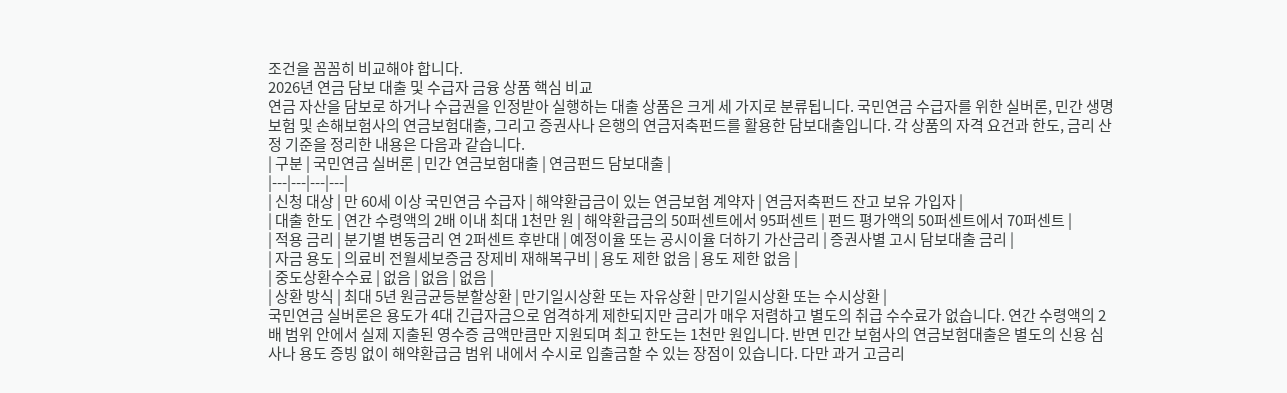조건을 꼼꼼히 비교해야 합니다.
2026년 연금 담보 대출 및 수급자 금융 상품 핵심 비교
연금 자산을 담보로 하거나 수급권을 인정받아 실행하는 대출 상품은 크게 세 가지로 분류됩니다. 국민연금 수급자를 위한 실버론, 민간 생명보험 및 손해보험사의 연금보험대출, 그리고 증권사나 은행의 연금저축펀드를 활용한 담보대출입니다. 각 상품의 자격 요건과 한도, 금리 산정 기준을 정리한 내용은 다음과 같습니다.
| 구분 | 국민연금 실버론 | 민간 연금보험대출 | 연금펀드 담보대출 |
|---|---|---|---|
| 신청 대상 | 만 60세 이상 국민연금 수급자 | 해약환급금이 있는 연금보험 계약자 | 연금저축펀드 잔고 보유 가입자 |
| 대출 한도 | 연간 수령액의 2배 이내 최대 1천만 원 | 해약환급금의 50퍼센트에서 95퍼센트 | 펀드 평가액의 50퍼센트에서 70퍼센트 |
| 적용 금리 | 분기별 변동금리 연 2퍼센트 후반대 | 예정이율 또는 공시이율 더하기 가산금리 | 증권사별 고시 담보대출 금리 |
| 자금 용도 | 의료비 전월세보증금 장제비 재해복구비 | 용도 제한 없음 | 용도 제한 없음 |
| 중도상환수수료 | 없음 | 없음 | 없음 |
| 상환 방식 | 최대 5년 원금균등분할상환 | 만기일시상환 또는 자유상환 | 만기일시상환 또는 수시상환 |
국민연금 실버론은 용도가 4대 긴급자금으로 엄격하게 제한되지만 금리가 매우 저렴하고 별도의 취급 수수료가 없습니다. 연간 수령액의 2배 범위 안에서 실제 지출된 영수증 금액만큼만 지원되며 최고 한도는 1천만 원입니다. 반면 민간 보험사의 연금보험대출은 별도의 신용 심사나 용도 증빙 없이 해약환급금 범위 내에서 수시로 입출금할 수 있는 장점이 있습니다. 다만 과거 고금리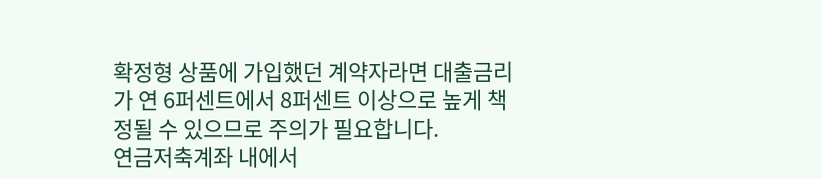확정형 상품에 가입했던 계약자라면 대출금리가 연 6퍼센트에서 8퍼센트 이상으로 높게 책정될 수 있으므로 주의가 필요합니다.
연금저축계좌 내에서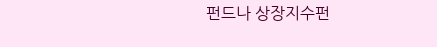펀드나 상장지수펀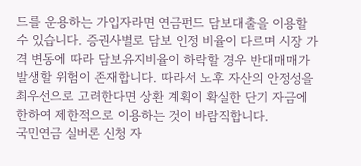드를 운용하는 가입자라면 연금펀드 담보대출을 이용할 수 있습니다. 증권사별로 담보 인정 비율이 다르며 시장 가격 변동에 따라 담보유지비율이 하락할 경우 반대매매가 발생할 위험이 존재합니다. 따라서 노후 자산의 안정성을 최우선으로 고려한다면 상환 계획이 확실한 단기 자금에 한하여 제한적으로 이용하는 것이 바람직합니다.
국민연금 실버론 신청 자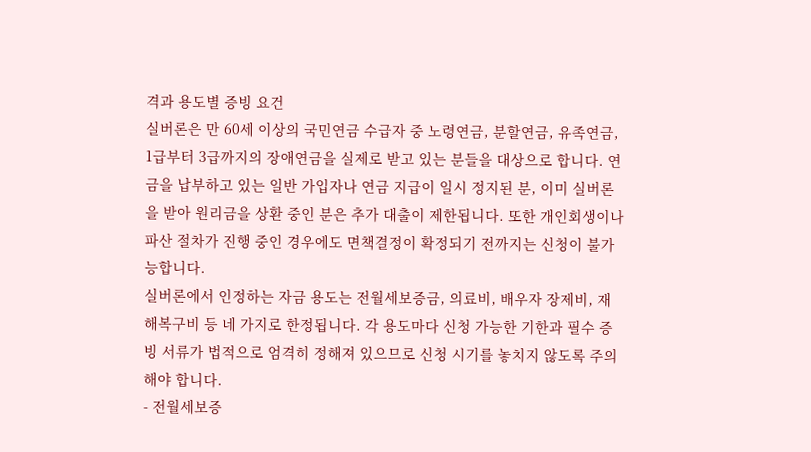격과 용도별 증빙 요건
실버론은 만 60세 이상의 국민연금 수급자 중 노령연금, 분할연금, 유족연금, 1급부터 3급까지의 장애연금을 실제로 받고 있는 분들을 대상으로 합니다. 연금을 납부하고 있는 일반 가입자나 연금 지급이 일시 정지된 분, 이미 실버론을 받아 원리금을 상환 중인 분은 추가 대출이 제한됩니다. 또한 개인회생이나 파산 절차가 진행 중인 경우에도 면책결정이 확정되기 전까지는 신청이 불가능합니다.
실버론에서 인정하는 자금 용도는 전월세보증금, 의료비, 배우자 장제비, 재해복구비 등 네 가지로 한정됩니다. 각 용도마다 신청 가능한 기한과 필수 증빙 서류가 법적으로 엄격히 정해져 있으므로 신청 시기를 놓치지 않도록 주의해야 합니다.
- 전월세보증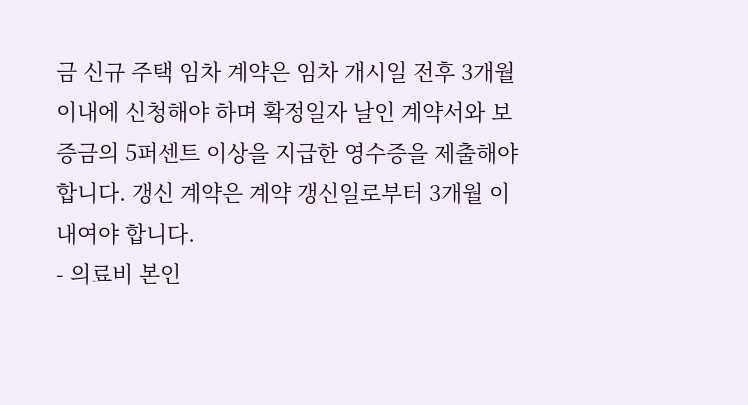금 신규 주택 임차 계약은 임차 개시일 전후 3개월 이내에 신청해야 하며 확정일자 날인 계약서와 보증금의 5퍼센트 이상을 지급한 영수증을 제출해야 합니다. 갱신 계약은 계약 갱신일로부터 3개월 이내여야 합니다.
- 의료비 본인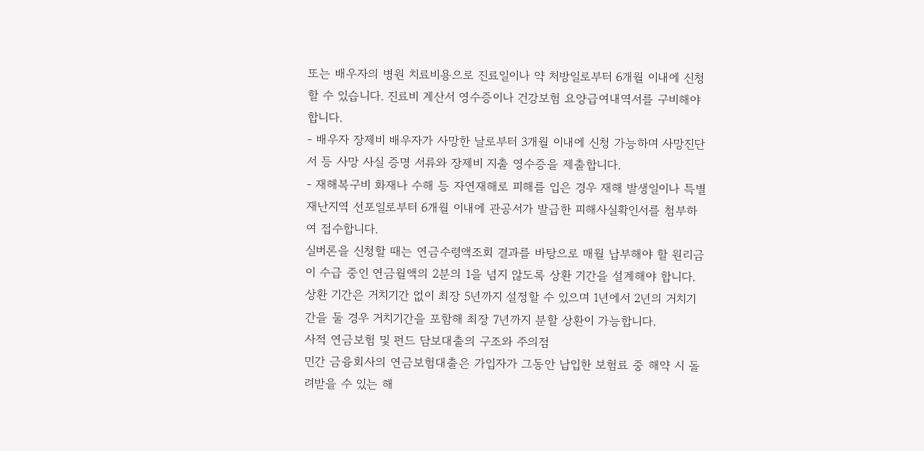또는 배우자의 병원 치료비용으로 진료일이나 약 처방일로부터 6개월 이내에 신청할 수 있습니다. 진료비 계산서 영수증이나 건강보험 요양급여내역서를 구비해야 합니다.
- 배우자 장제비 배우자가 사망한 날로부터 3개월 이내에 신청 가능하며 사망진단서 등 사망 사실 증명 서류와 장제비 지출 영수증을 제출합니다.
- 재해복구비 화재나 수해 등 자연재해로 피해를 입은 경우 재해 발생일이나 특별재난지역 선포일로부터 6개월 이내에 관공서가 발급한 피해사실확인서를 첨부하여 접수합니다.
실버론을 신청할 때는 연금수령액조회 결과를 바탕으로 매월 납부해야 할 원리금이 수급 중인 연금월액의 2분의 1을 넘지 않도록 상환 기간을 설계해야 합니다. 상환 기간은 거치기간 없이 최장 5년까지 설정할 수 있으며 1년에서 2년의 거치기간을 둘 경우 거치기간을 포함해 최장 7년까지 분할 상환이 가능합니다.
사적 연금보험 및 펀드 담보대출의 구조와 주의점
민간 금융회사의 연금보험대출은 가입자가 그동안 납입한 보험료 중 해약 시 돌려받을 수 있는 해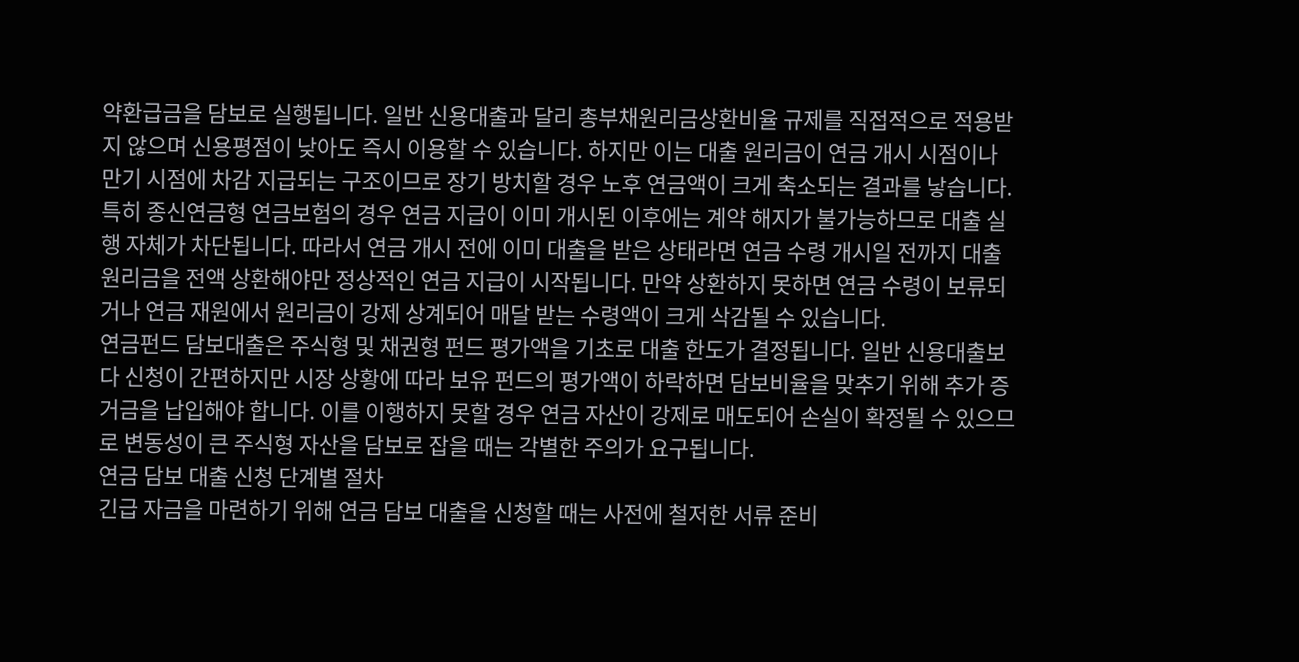약환급금을 담보로 실행됩니다. 일반 신용대출과 달리 총부채원리금상환비율 규제를 직접적으로 적용받지 않으며 신용평점이 낮아도 즉시 이용할 수 있습니다. 하지만 이는 대출 원리금이 연금 개시 시점이나 만기 시점에 차감 지급되는 구조이므로 장기 방치할 경우 노후 연금액이 크게 축소되는 결과를 낳습니다.
특히 종신연금형 연금보험의 경우 연금 지급이 이미 개시된 이후에는 계약 해지가 불가능하므로 대출 실행 자체가 차단됩니다. 따라서 연금 개시 전에 이미 대출을 받은 상태라면 연금 수령 개시일 전까지 대출 원리금을 전액 상환해야만 정상적인 연금 지급이 시작됩니다. 만약 상환하지 못하면 연금 수령이 보류되거나 연금 재원에서 원리금이 강제 상계되어 매달 받는 수령액이 크게 삭감될 수 있습니다.
연금펀드 담보대출은 주식형 및 채권형 펀드 평가액을 기초로 대출 한도가 결정됩니다. 일반 신용대출보다 신청이 간편하지만 시장 상황에 따라 보유 펀드의 평가액이 하락하면 담보비율을 맞추기 위해 추가 증거금을 납입해야 합니다. 이를 이행하지 못할 경우 연금 자산이 강제로 매도되어 손실이 확정될 수 있으므로 변동성이 큰 주식형 자산을 담보로 잡을 때는 각별한 주의가 요구됩니다.
연금 담보 대출 신청 단계별 절차
긴급 자금을 마련하기 위해 연금 담보 대출을 신청할 때는 사전에 철저한 서류 준비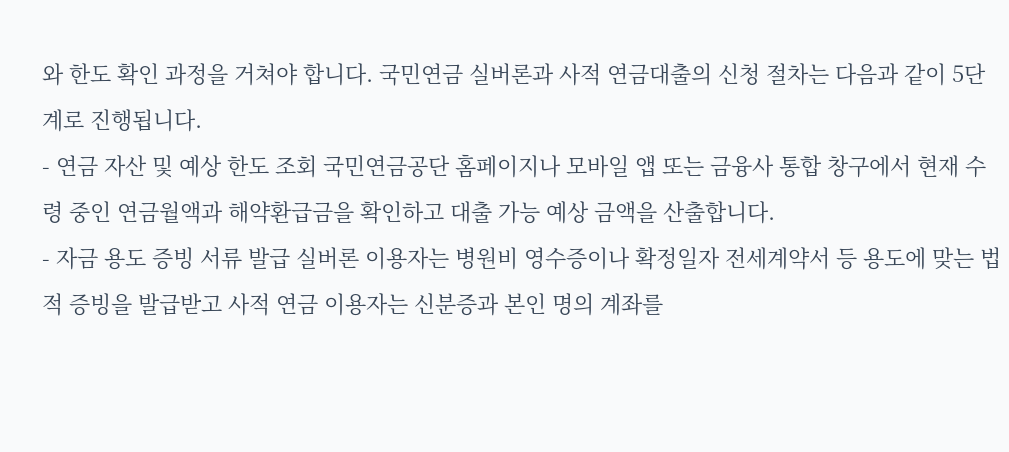와 한도 확인 과정을 거쳐야 합니다. 국민연금 실버론과 사적 연금대출의 신청 절차는 다음과 같이 5단계로 진행됩니다.
- 연금 자산 및 예상 한도 조회 국민연금공단 홈페이지나 모바일 앱 또는 금융사 통합 창구에서 현재 수령 중인 연금월액과 해약환급금을 확인하고 대출 가능 예상 금액을 산출합니다.
- 자금 용도 증빙 서류 발급 실버론 이용자는 병원비 영수증이나 확정일자 전세계약서 등 용도에 맞는 법적 증빙을 발급받고 사적 연금 이용자는 신분증과 본인 명의 계좌를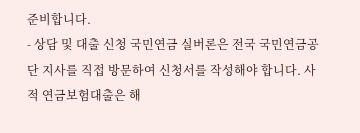준비합니다.
- 상담 및 대출 신청 국민연금 실버론은 전국 국민연금공단 지사를 직접 방문하여 신청서를 작성해야 합니다. 사적 연금보험대출은 해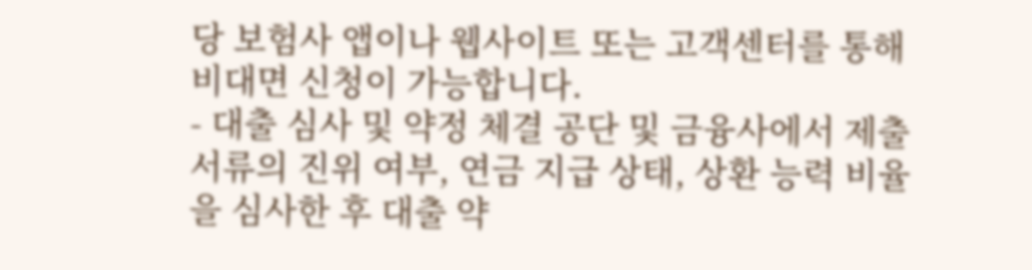당 보험사 앱이나 웹사이트 또는 고객센터를 통해 비대면 신청이 가능합니다.
- 대출 심사 및 약정 체결 공단 및 금융사에서 제출 서류의 진위 여부, 연금 지급 상태, 상환 능력 비율을 심사한 후 대출 약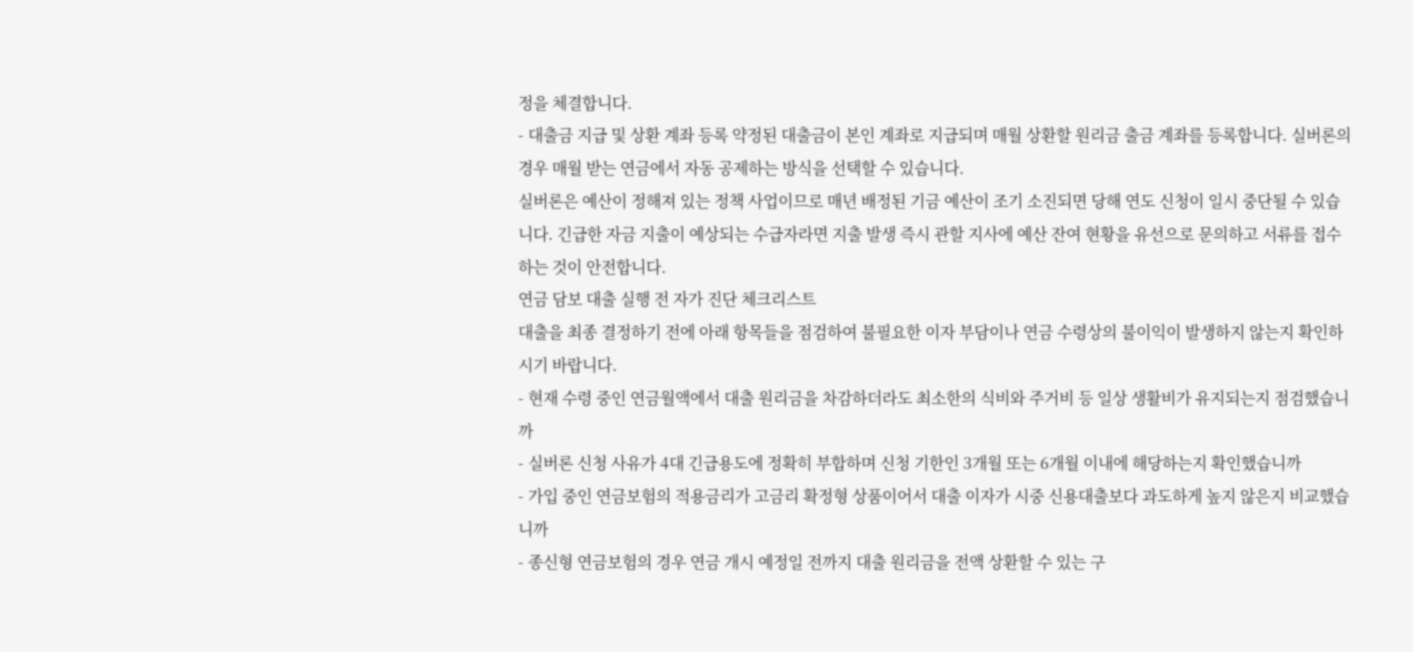정을 체결합니다.
- 대출금 지급 및 상환 계좌 등록 약정된 대출금이 본인 계좌로 지급되며 매월 상환할 원리금 출금 계좌를 등록합니다. 실버론의 경우 매월 받는 연금에서 자동 공제하는 방식을 선택할 수 있습니다.
실버론은 예산이 정해져 있는 정책 사업이므로 매년 배정된 기금 예산이 조기 소진되면 당해 연도 신청이 일시 중단될 수 있습니다. 긴급한 자금 지출이 예상되는 수급자라면 지출 발생 즉시 관할 지사에 예산 잔여 현황을 유선으로 문의하고 서류를 접수하는 것이 안전합니다.
연금 담보 대출 실행 전 자가 진단 체크리스트
대출을 최종 결정하기 전에 아래 항목들을 점검하여 불필요한 이자 부담이나 연금 수령상의 불이익이 발생하지 않는지 확인하시기 바랍니다.
- 현재 수령 중인 연금월액에서 대출 원리금을 차감하더라도 최소한의 식비와 주거비 등 일상 생활비가 유지되는지 점검했습니까
- 실버론 신청 사유가 4대 긴급용도에 정확히 부합하며 신청 기한인 3개월 또는 6개월 이내에 해당하는지 확인했습니까
- 가입 중인 연금보험의 적용금리가 고금리 확정형 상품이어서 대출 이자가 시중 신용대출보다 과도하게 높지 않은지 비교했습니까
- 종신형 연금보험의 경우 연금 개시 예정일 전까지 대출 원리금을 전액 상환할 수 있는 구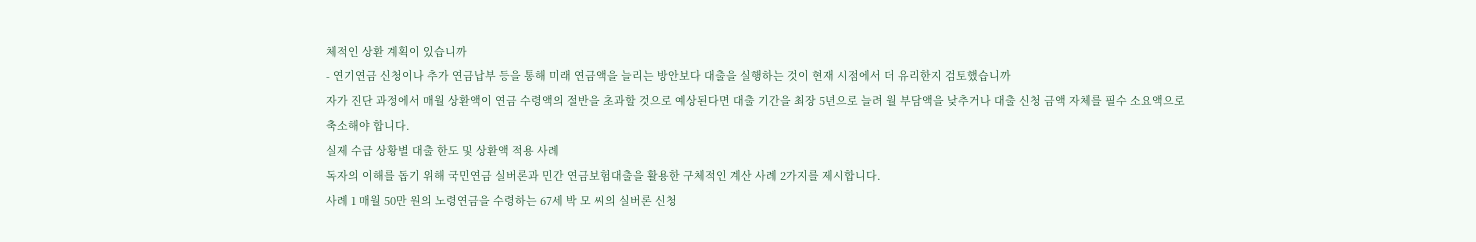체적인 상환 계획이 있습니까
- 연기연금 신청이나 추가 연금납부 등을 통해 미래 연금액을 늘리는 방안보다 대출을 실행하는 것이 현재 시점에서 더 유리한지 검토했습니까
자가 진단 과정에서 매월 상환액이 연금 수령액의 절반을 초과할 것으로 예상된다면 대출 기간을 최장 5년으로 늘려 월 부담액을 낮추거나 대출 신청 금액 자체를 필수 소요액으로 축소해야 합니다.
실제 수급 상황별 대출 한도 및 상환액 적용 사례
독자의 이해를 돕기 위해 국민연금 실버론과 민간 연금보험대출을 활용한 구체적인 계산 사례 2가지를 제시합니다.
사례 1 매월 50만 원의 노령연금을 수령하는 67세 박 모 씨의 실버론 신청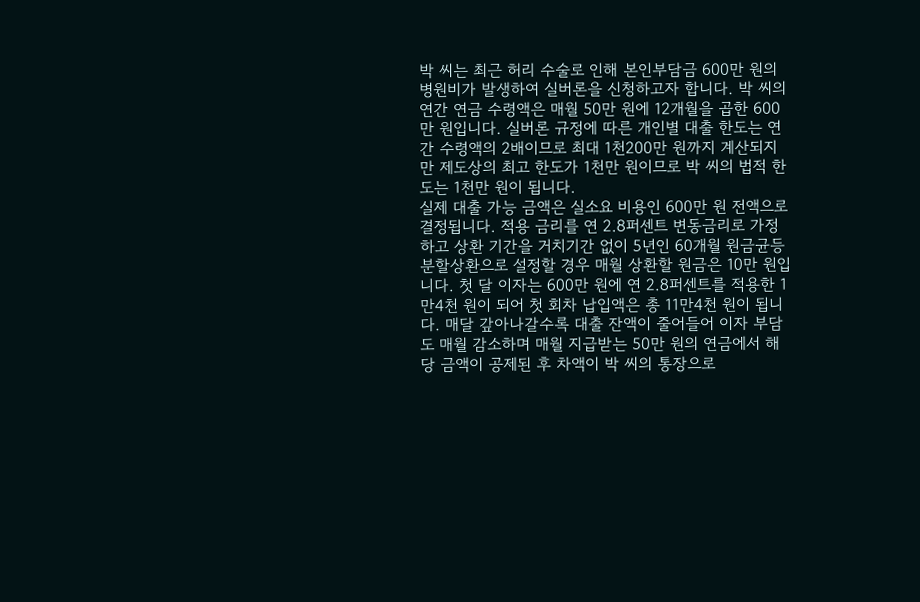박 씨는 최근 허리 수술로 인해 본인부담금 600만 원의 병원비가 발생하여 실버론을 신청하고자 합니다. 박 씨의 연간 연금 수령액은 매월 50만 원에 12개월을 곱한 600만 원입니다. 실버론 규정에 따른 개인별 대출 한도는 연간 수령액의 2배이므로 최대 1천200만 원까지 계산되지만 제도상의 최고 한도가 1천만 원이므로 박 씨의 법적 한도는 1천만 원이 됩니다.
실제 대출 가능 금액은 실소요 비용인 600만 원 전액으로 결정됩니다. 적용 금리를 연 2.8퍼센트 변동금리로 가정하고 상환 기간을 거치기간 없이 5년인 60개월 원금균등분할상환으로 설정할 경우 매월 상환할 원금은 10만 원입니다. 첫 달 이자는 600만 원에 연 2.8퍼센트를 적용한 1만4천 원이 되어 첫 회차 납입액은 총 11만4천 원이 됩니다. 매달 갚아나갈수록 대출 잔액이 줄어들어 이자 부담도 매월 감소하며 매월 지급받는 50만 원의 연금에서 해당 금액이 공제된 후 차액이 박 씨의 통장으로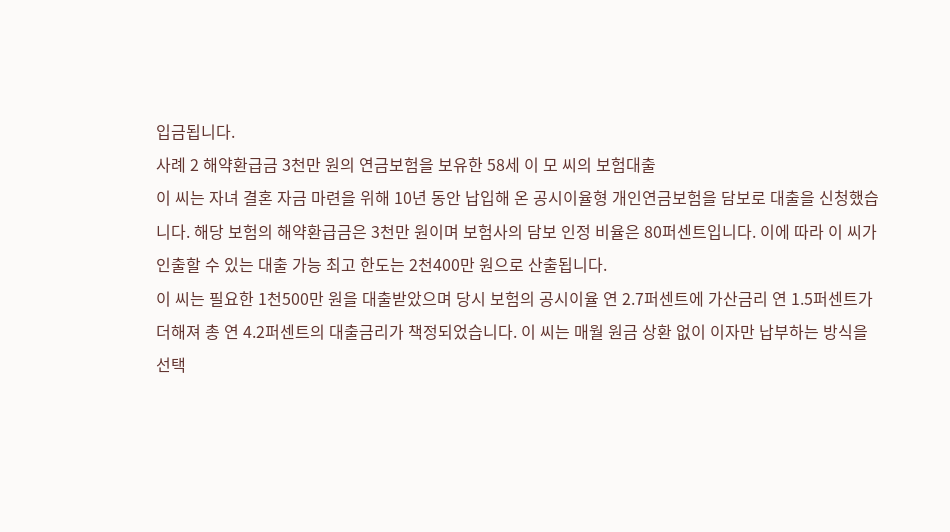입금됩니다.
사례 2 해약환급금 3천만 원의 연금보험을 보유한 58세 이 모 씨의 보험대출
이 씨는 자녀 결혼 자금 마련을 위해 10년 동안 납입해 온 공시이율형 개인연금보험을 담보로 대출을 신청했습니다. 해당 보험의 해약환급금은 3천만 원이며 보험사의 담보 인정 비율은 80퍼센트입니다. 이에 따라 이 씨가 인출할 수 있는 대출 가능 최고 한도는 2천400만 원으로 산출됩니다.
이 씨는 필요한 1천500만 원을 대출받았으며 당시 보험의 공시이율 연 2.7퍼센트에 가산금리 연 1.5퍼센트가 더해져 총 연 4.2퍼센트의 대출금리가 책정되었습니다. 이 씨는 매월 원금 상환 없이 이자만 납부하는 방식을 선택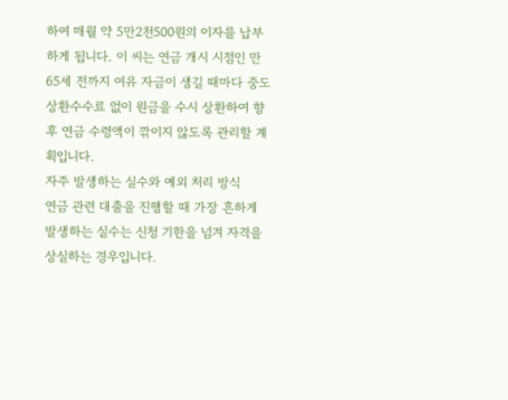하여 매월 약 5만2천500원의 이자를 납부하게 됩니다. 이 씨는 연금 개시 시점인 만 65세 전까지 여유 자금이 생길 때마다 중도상환수수료 없이 원금을 수시 상환하여 향후 연금 수령액이 깎이지 않도록 관리할 계획입니다.
자주 발생하는 실수와 예외 처리 방식
연금 관련 대출을 진행할 때 가장 흔하게 발생하는 실수는 신청 기한을 넘겨 자격을 상실하는 경우입니다.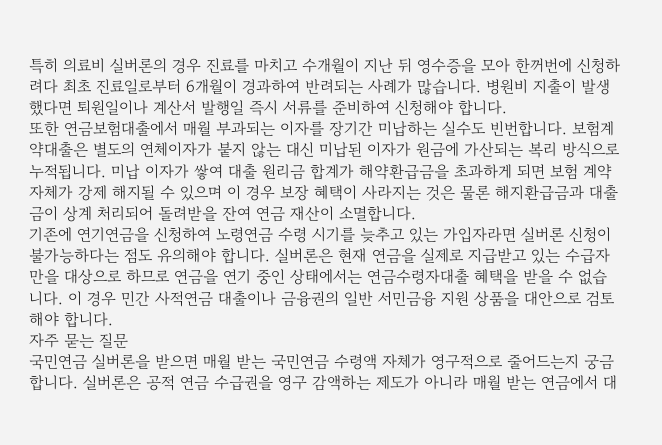특히 의료비 실버론의 경우 진료를 마치고 수개월이 지난 뒤 영수증을 모아 한꺼번에 신청하려다 최초 진료일로부터 6개월이 경과하여 반려되는 사례가 많습니다. 병원비 지출이 발생했다면 퇴원일이나 계산서 발행일 즉시 서류를 준비하여 신청해야 합니다.
또한 연금보험대출에서 매월 부과되는 이자를 장기간 미납하는 실수도 빈번합니다. 보험계약대출은 별도의 연체이자가 붙지 않는 대신 미납된 이자가 원금에 가산되는 복리 방식으로 누적됩니다. 미납 이자가 쌓여 대출 원리금 합계가 해약환급금을 초과하게 되면 보험 계약 자체가 강제 해지될 수 있으며 이 경우 보장 혜택이 사라지는 것은 물론 해지환급금과 대출금이 상계 처리되어 돌려받을 잔여 연금 재산이 소멸합니다.
기존에 연기연금을 신청하여 노령연금 수령 시기를 늦추고 있는 가입자라면 실버론 신청이 불가능하다는 점도 유의해야 합니다. 실버론은 현재 연금을 실제로 지급받고 있는 수급자만을 대상으로 하므로 연금을 연기 중인 상태에서는 연금수령자대출 혜택을 받을 수 없습니다. 이 경우 민간 사적연금 대출이나 금융권의 일반 서민금융 지원 상품을 대안으로 검토해야 합니다.
자주 묻는 질문
국민연금 실버론을 받으면 매월 받는 국민연금 수령액 자체가 영구적으로 줄어드는지 궁금합니다. 실버론은 공적 연금 수급권을 영구 감액하는 제도가 아니라 매월 받는 연금에서 대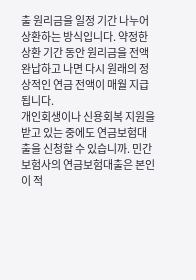출 원리금을 일정 기간 나누어 상환하는 방식입니다. 약정한 상환 기간 동안 원리금을 전액 완납하고 나면 다시 원래의 정상적인 연금 전액이 매월 지급됩니다.
개인회생이나 신용회복 지원을 받고 있는 중에도 연금보험대출을 신청할 수 있습니까. 민간 보험사의 연금보험대출은 본인이 적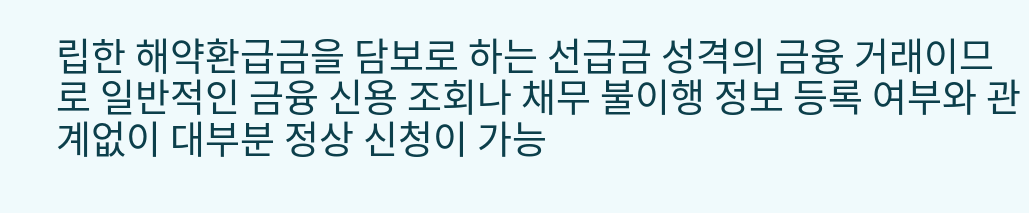립한 해약환급금을 담보로 하는 선급금 성격의 금융 거래이므로 일반적인 금융 신용 조회나 채무 불이행 정보 등록 여부와 관계없이 대부분 정상 신청이 가능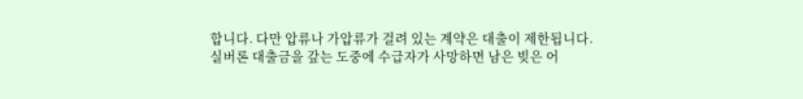합니다. 다만 압류나 가압류가 걸려 있는 계약은 대출이 제한됩니다.
실버론 대출금을 갚는 도중에 수급자가 사망하면 남은 빚은 어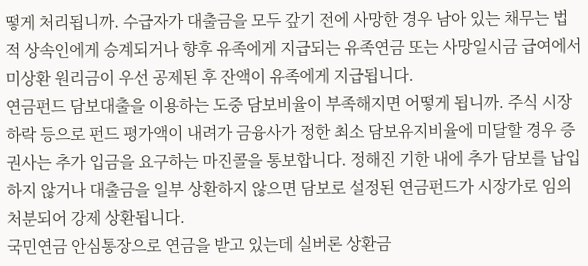떻게 처리됩니까. 수급자가 대출금을 모두 갚기 전에 사망한 경우 남아 있는 채무는 법적 상속인에게 승계되거나 향후 유족에게 지급되는 유족연금 또는 사망일시금 급여에서 미상환 원리금이 우선 공제된 후 잔액이 유족에게 지급됩니다.
연금펀드 담보대출을 이용하는 도중 담보비율이 부족해지면 어떻게 됩니까. 주식 시장 하락 등으로 펀드 평가액이 내려가 금융사가 정한 최소 담보유지비율에 미달할 경우 증권사는 추가 입금을 요구하는 마진콜을 통보합니다. 정해진 기한 내에 추가 담보를 납입하지 않거나 대출금을 일부 상환하지 않으면 담보로 설정된 연금펀드가 시장가로 임의 처분되어 강제 상환됩니다.
국민연금 안심통장으로 연금을 받고 있는데 실버론 상환금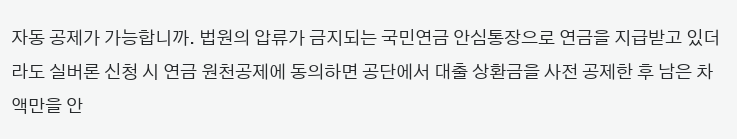자동 공제가 가능합니까. 법원의 압류가 금지되는 국민연금 안심통장으로 연금을 지급받고 있더라도 실버론 신청 시 연금 원천공제에 동의하면 공단에서 대출 상환금을 사전 공제한 후 남은 차액만을 안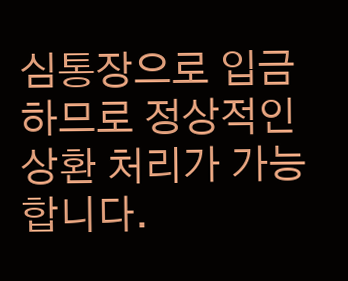심통장으로 입금하므로 정상적인 상환 처리가 가능합니다.